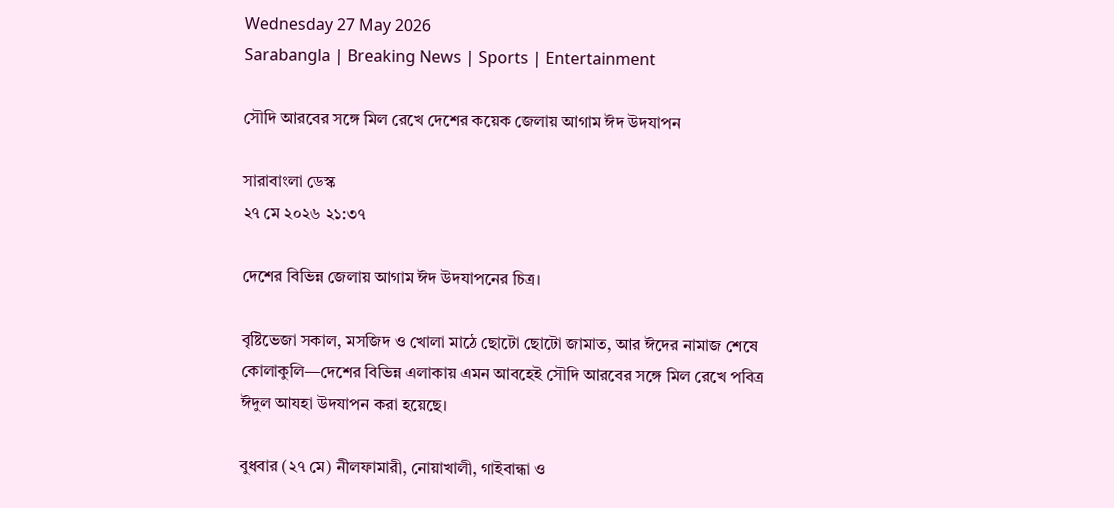Wednesday 27 May 2026
Sarabangla | Breaking News | Sports | Entertainment

সৌদি আরবের সঙ্গে মিল রেখে দেশের কয়েক জেলায় আগাম ঈদ উদযাপন

সারাবাংলা ডেস্ক
২৭ মে ২০২৬ ২১:৩৭

দেশের বিভিন্ন জেলায় আগাম ঈদ উদযাপনের চিত্র।

বৃষ্টিভেজা সকাল, মসজিদ ও খোলা মাঠে ছোটো ছোটো জামাত, আর ঈদের নামাজ শেষে কোলাকুলি—দেশের বিভিন্ন এলাকায় এমন আবহেই সৌদি আরবের সঙ্গে মিল রেখে পবিত্র ঈদুল আযহা উদযাপন করা হয়েছে।

বুধবার (২৭ মে) নীলফামারী, নোয়াখালী, গাইবান্ধা ও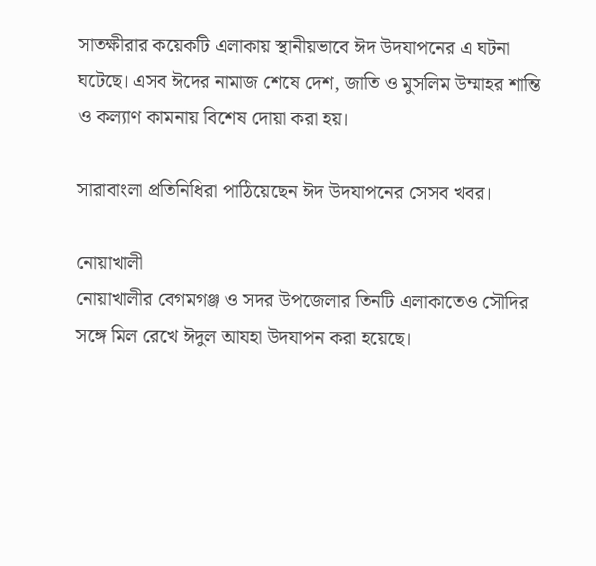সাতক্ষীরার কয়েকটি এলাকায় স্থানীয়ভাবে ঈদ উদযাপনের এ ঘটনা ঘটেছে। এসব ঈদের নামাজ শেষে দেশ, জাতি ও মুসলিম উম্মাহর শান্তি ও কল্যাণ কামনায় বিশেষ দোয়া করা হয়।

সারাবাংলা প্রতিনিধিরা পাঠিয়েছেন ঈদ উদযাপনের সেসব খবর।

নোয়াখালী
নোয়াখালীর বেগমগঞ্জ ও সদর উপজেলার তিনটি এলাকাতেও সৌদির সঙ্গে মিল রেখে ঈদুল আযহা উদযাপন করা হয়েছে।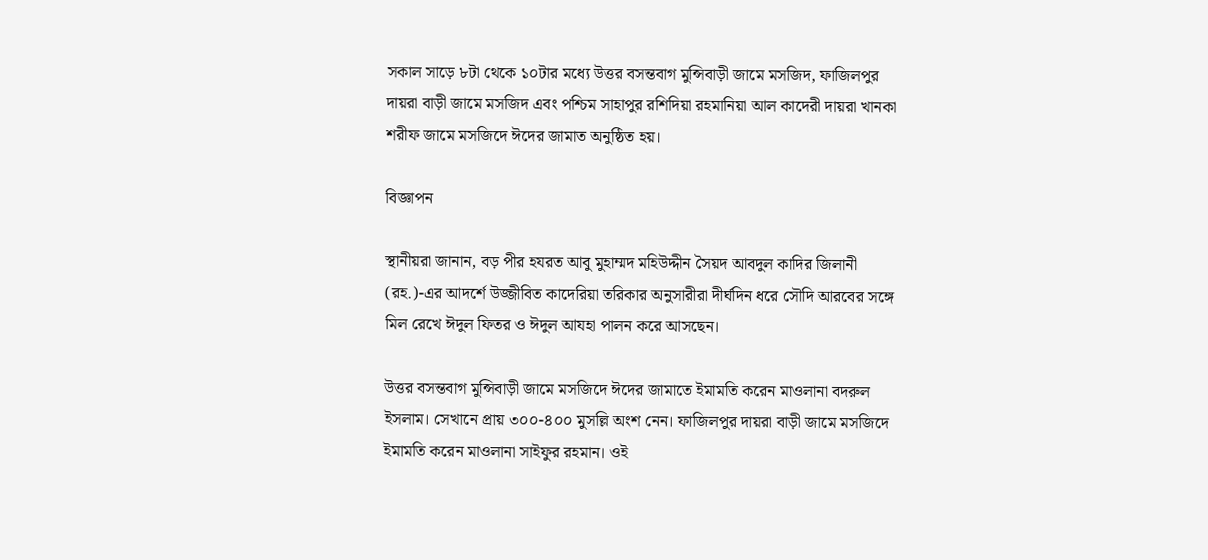সকাল সাড়ে ৮টা থেকে ১০টার মধ্যে উত্তর বসন্তবাগ মুন্সিবাড়ী জামে মসজিদ, ফাজিলপুর দায়রা বাড়ী জামে মসজিদ এবং পশ্চিম সাহাপুর রশিদিয়া রহমানিয়া আল কাদেরী দায়রা খানকা শরীফ জামে মসজিদে ঈদের জামাত অনুষ্ঠিত হয়।

বিজ্ঞাপন

স্থানীয়রা জানান, বড় পীর হযরত আবু মুহাম্মদ মহিউদ্দীন সৈয়দ আবদুল কাদির জিলানী (রহ.)-এর আদর্শে উজ্জীবিত কাদেরিয়া তরিকার অনুসারীরা দীর্ঘদিন ধরে সৌদি আরবের সঙ্গে মিল রেখে ঈদুল ফিতর ও ঈদুল আযহা পালন করে আসছেন।

উত্তর বসন্তবাগ মুন্সিবাড়ী জামে মসজিদে ঈদের জামাতে ইমামতি করেন মাওলানা বদরুল ইসলাম। সেখানে প্রায় ৩০০-৪০০ মুসল্লি অংশ নেন। ফাজিলপুর দায়রা বাড়ী জামে মসজিদে ইমামতি করেন মাওলানা সাইফুর রহমান। ওই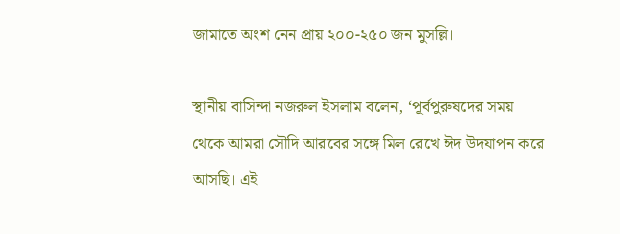জামাতে অংশ নেন প্রায় ২০০-২৫০ জন মুসল্লি।

স্থানীয় বাসিন্দা নজরুল ইসলাম বলেন, ‘পূর্বপুরুষদের সময় থেকে আমরা সৌদি আরবের সঙ্গে মিল রেখে ঈদ উদযাপন করে আসছি। এই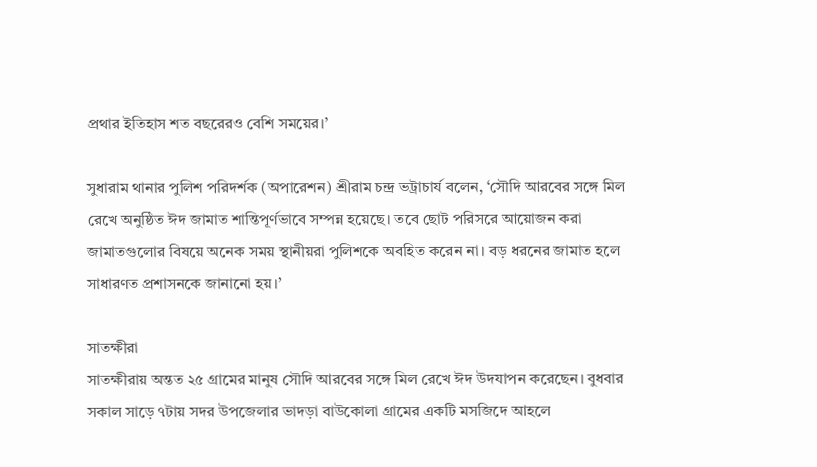প্রথার ইতিহাস শত বছরেরও বেশি সময়ের।’

সুধারাম থানার পুলিশ পরিদর্শক (অপারেশন) শ্রীরাম চন্দ্র ভট্রাচার্য বলেন, ‘সৌদি আরবের সঙ্গে মিল রেখে অনুষ্ঠিত ঈদ জামাত শান্তিপূর্ণভাবে সম্পন্ন হয়েছে। তবে ছোট পরিসরে আয়োজন করা জামাতগুলোর বিষয়ে অনেক সময় স্থানীয়রা পুলিশকে অবহিত করেন না। বড় ধরনের জামাত হলে সাধারণত প্রশাসনকে জানানো হয়।’

সাতক্ষীরা
সাতক্ষীরায় অন্তত ২৫ গ্রামের মানুষ সৌদি আরবের সঙ্গে মিল রেখে ঈদ উদযাপন করেছেন। বুধবার সকাল সাড়ে ৭টায় সদর উপজেলার ভাদড়া বাউকোলা গ্রামের একটি মসজিদে আহলে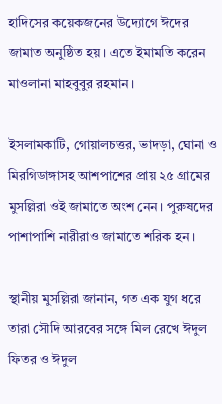হাদিসের কয়েকজনের উদ্যোগে ঈদের জামাত অনুষ্ঠিত হয়। এতে ইমামতি করেন মাওলানা মাহবুবুর রহমান।

ইসলামকাটি, গোয়ালচত্তর, ভাদড়া, ঘোনা ও মিরগিডাঙ্গাসহ আশপাশের প্রায় ২৫ গ্রামের মুসল্লিরা ওই জামাতে অংশ নেন। পুরুষদের পাশাপাশি নারীরাও জামাতে শরিক হন।

স্থানীয় মুসল্লিরা জানান, গত এক যুগ ধরে তারা সৌদি আরবের সঙ্গে মিল রেখে ঈদুল ফিতর ও ঈদুল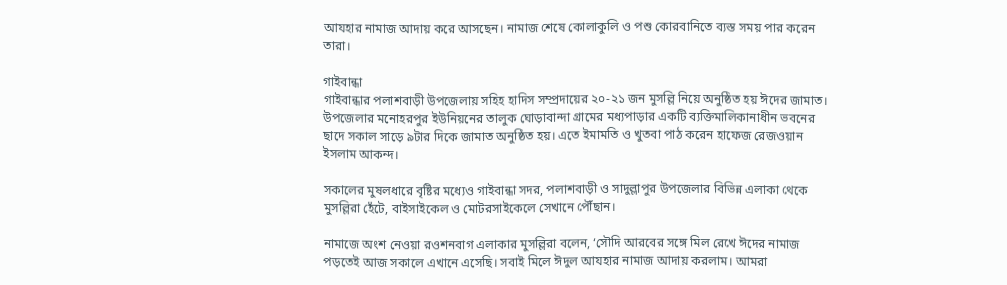আযহার নামাজ আদায় করে আসছেন। নামাজ শেষে কোলাকুলি ও পশু কোরবানিতে ব্যস্ত সময় পার করেন তারা।

গাইবান্ধা
গাইবান্ধার পলাশবাড়ী উপজেলায় সহিহ হাদিস সম্প্রদায়ের ২০-২১ জন মুসল্লি নিয়ে অনুষ্ঠিত হয় ঈদের জামাত। উপজেলার মনোহরপুর ইউনিয়নের তালুক ঘোড়াবান্দা গ্রামের মধ্যপাড়ার একটি ব্যক্তিমালিকানাধীন ভবনের ছাদে সকাল সাড়ে ৯টার দিকে জামাত অনুষ্ঠিত হয়। এতে ইমামতি ও খুতবা পাঠ করেন হাফেজ রেজওয়ান ইসলাম আকন্দ।

সকালের মুষলধারে বৃষ্টির মধ্যেও গাইবান্ধা সদর, পলাশবাড়ী ও সাদুল্লাপুর উপজেলার বিভিন্ন এলাকা থেকে মুসল্লিরা হেঁটে, বাইসাইকেল ও মোটরসাইকেলে সেখানে পৌঁছান।

নামাজে অংশ নেওয়া রওশনবাগ এলাকার মুসল্লিরা বলেন, ‘সৌদি আরবের সঙ্গে মিল রেখে ঈদের নামাজ পড়তেই আজ সকালে এখানে এসেছি। সবাই মিলে ঈদুল আযহার নামাজ আদায় করলাম। আমরা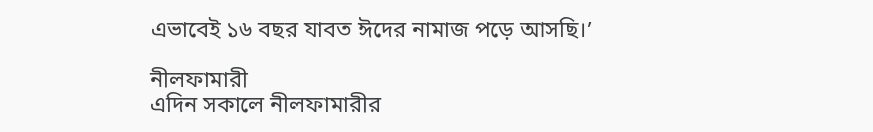এভাবেই ১৬ বছর যাবত ঈদের নামাজ পড়ে আসছি।’

নীলফামারী
এদিন সকালে নীলফামারীর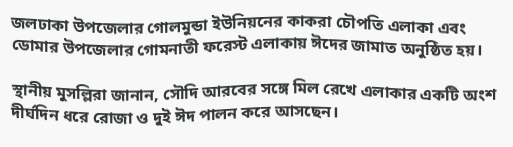জলঢাকা উপজেলার গোলমুন্ডা ইউনিয়নের কাকরা চৌপতি এলাকা এবং ডোমার উপজেলার গোমনাতী ফরেস্ট এলাকায় ঈদের জামাত অনুষ্ঠিত হয়।

স্থানীয় মুসল্লিরা জানান, সৌদি আরবের সঙ্গে মিল রেখে এলাকার একটি অংশ দীর্ঘদিন ধরে রোজা ও দুই ঈদ পালন করে আসছেন।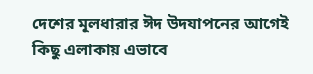দেশের মূলধারার ঈদ উদযাপনের আগেই কিছু এলাকায় এভাবে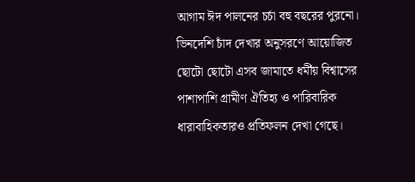আগাম ঈদ পালনের চর্চা বহু বছরের পুরনো। ভিনদেশি চাঁদ দেখার অনুসরণে আয়োজিত ছোটো ছোটো এসব জামাতে ধর্মীয় বিশ্বাসের পাশাপাশি গ্রামীণ ঐতিহ্য ও পারিবারিক ধারাবাহিকতারও প্রতিফলন দেখা গেছে।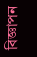বিজ্ঞাপন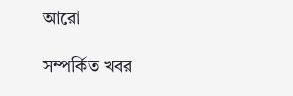আরো

সম্পর্কিত খবর